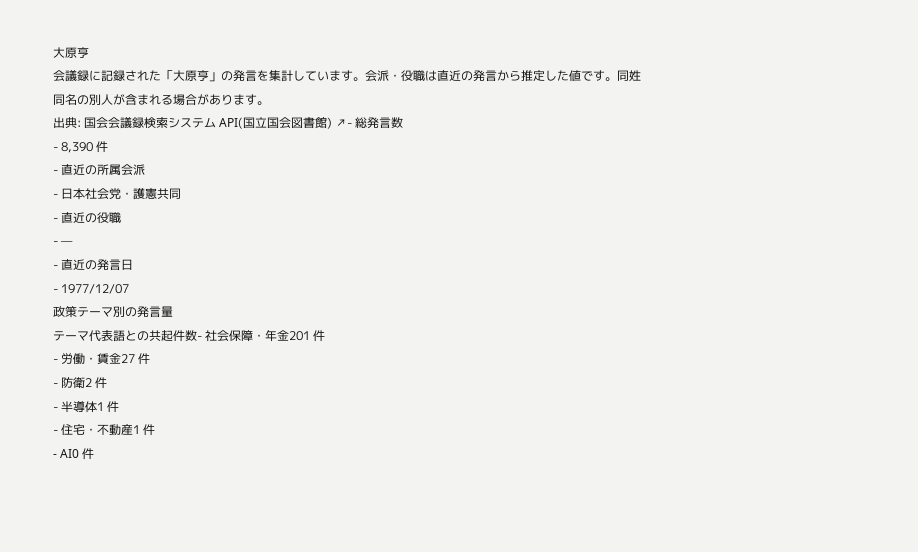大原亨
会議録に記録された「大原亨」の発言を集計しています。会派・役職は直近の発言から推定した値です。同姓同名の別人が含まれる場合があります。
出典: 国会会議録検索システム API(国立国会図書館) ↗- 総発言数
- 8,390 件
- 直近の所属会派
- 日本社会党・護憲共同
- 直近の役職
- —
- 直近の発言日
- 1977/12/07
政策テーマ別の発言量
テーマ代表語との共起件数- 社会保障・年金201 件
- 労働・賃金27 件
- 防衛2 件
- 半導体1 件
- 住宅・不動産1 件
- AI0 件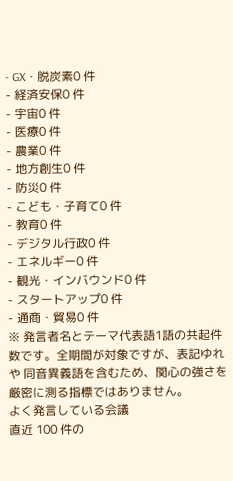- GX・脱炭素0 件
- 経済安保0 件
- 宇宙0 件
- 医療0 件
- 農業0 件
- 地方創生0 件
- 防災0 件
- こども・子育て0 件
- 教育0 件
- デジタル行政0 件
- エネルギー0 件
- 観光・インバウンド0 件
- スタートアップ0 件
- 通商・貿易0 件
※ 発言者名とテーマ代表語1語の共起件数です。全期間が対象ですが、表記ゆれや 同音異義語を含むため、関心の強さを厳密に測る指標ではありません。
よく発言している会議
直近 100 件の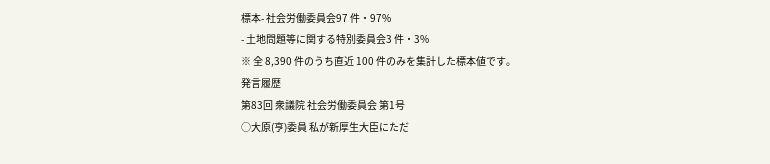標本- 社会労働委員会97 件・97%
- 土地問題等に関する特別委員会3 件・3%
※ 全 8,390 件のうち直近 100 件のみを集計した標本値です。
発言履歴
第83回 衆議院 社会労働委員会 第1号
○大原(亨)委員 私が新厚生大臣にただ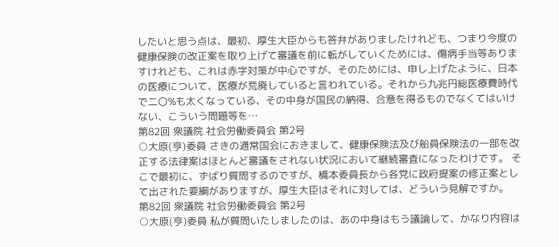したいと思う点は、最初、厚生大臣からも答弁がありましたけれども、つまり今度の健康保険の改正案を取り上げて審議を前に転がしていくためには、傷病手当等ありますけれども、これは赤字対策が中心ですが、そのためには、申し上げたように、日本の医療について、医療が荒廃していると言われている。それから九兆円総医療費時代で二〇%も太くなっている、その中身が国民の納得、合意を得るものでなくてはいけない、こういう問題等を…
第82回 衆議院 社会労働委員会 第2号
○大原(亨)委員 さきの通常国会におきまして、健康保険法及び船員保険法の一部を改正する法律案はほとんど審議をされない状況において継続審査になったわけです。 そこで最初に、ずばり質問するのですが、橋本委員長から各党に政府提案の修正案として出された要綱がありますが、厚生大臣はそれに対しては、どういう見解ですか。
第82回 衆議院 社会労働委員会 第2号
○大原(亨)委員 私が質問いたしましたのは、あの中身はもう議論して、かなり内容は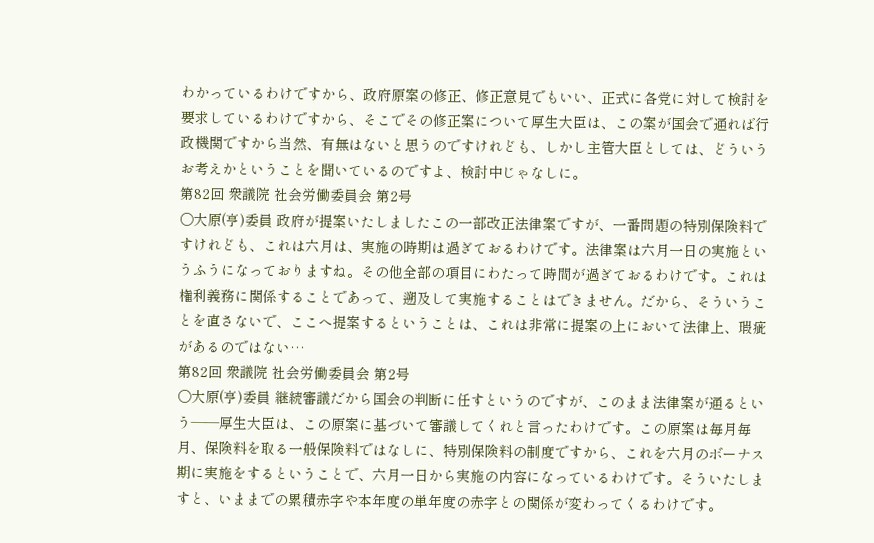わかっているわけですから、政府原案の修正、修正意見でもいい、正式に各党に対して検討を要求しているわけですから、そこでその修正案について厚生大臣は、この案が国会で通れば行政機関ですから当然、有無はないと思うのですけれども、しかし主管大臣としては、どういうお考えかということを聞いているのですよ、検討中じゃなしに。
第82回 衆議院 社会労働委員会 第2号
○大原(亨)委員 政府が提案いたしましたこの一部改正法律案ですが、一番問題の特別保険料ですけれども、これは六月は、実施の時期は過ぎておるわけです。法律案は六月一日の実施というふうになっておりますね。その他全部の項目にわたって時間が過ぎておるわけです。これは権利義務に関係することであって、遡及して実施することはできません。だから、そういうことを直さないで、ここへ提案するということは、これは非常に提案の上において法律上、瑕疵があるのではない…
第82回 衆議院 社会労働委員会 第2号
○大原(亨)委員 継続審議だから国会の判断に任すというのですが、このまま法律案が通るという——厚生大臣は、この原案に基づいて審議してくれと言ったわけです。この原案は毎月毎月、保険料を取る一般保険料ではなしに、特別保険料の制度ですから、これを六月のボーナス期に実施をするということで、六月一日から実施の内容になっているわけです。そういたしますと、いままでの累積赤字や本年度の単年度の赤字との関係が変わってくるわけです。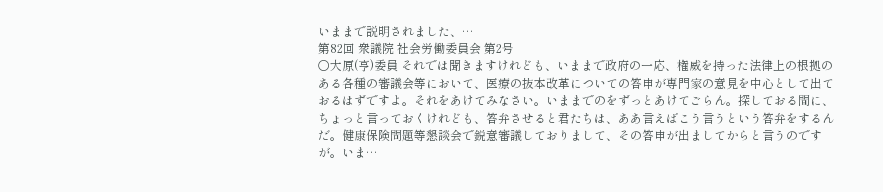いままで説明されました、…
第82回 衆議院 社会労働委員会 第2号
○大原(亨)委員 それでは聞きますけれども、いままで政府の一応、権威を持った法律上の根拠のある各種の審議会等において、医療の抜本改革についての答申が専門家の意見を中心として出ておるはずですよ。それをあけてみなさい。いままでのをずっとあけてごらん。探しておる間に、ちょっと言っておくけれども、答弁させると君たちは、ああ言えばこう言うという答弁をするんだ。健康保険問題等懇談会で鋭意審議しておりまして、その答申が出ましてからと言うのですが。いま…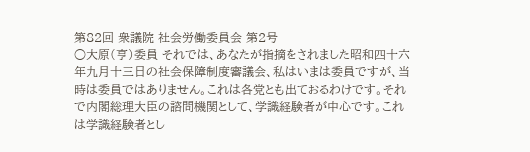第82回 衆議院 社会労働委員会 第2号
○大原(亨)委員 それでは、あなたが指摘をされました昭和四十六年九月十三日の社会保障制度審議会、私はいまは委員ですが、当時は委員ではありません。これは各党とも出ておるわけです。それで内閣総理大臣の諮問機関として、学識経験者が中心です。これは学識経験者とし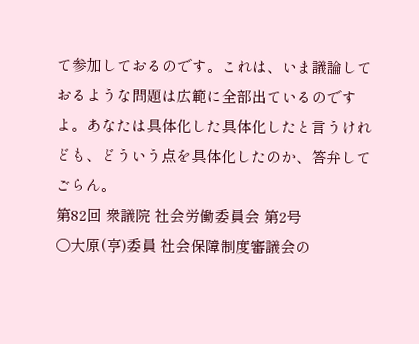て参加しておるのです。これは、いま議論しておるような問題は広範に全部出ているのですよ。あなたは具体化した具体化したと言うけれども、どういう点を具体化したのか、答弁してごらん。
第82回 衆議院 社会労働委員会 第2号
○大原(亨)委員 社会保障制度審議会の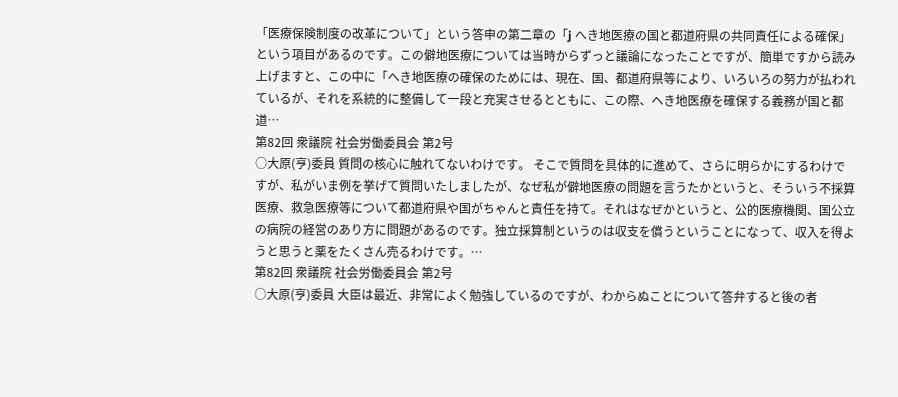「医療保険制度の改革について」という答申の第二章の「j へき地医療の国と都道府県の共同責任による確保」という項目があるのです。この僻地医療については当時からずっと議論になったことですが、簡単ですから読み上げますと、この中に「へき地医療の確保のためには、現在、国、都道府県等により、いろいろの努力が払われているが、それを系統的に整備して一段と充実させるとともに、この際、へき地医療を確保する義務が国と都道…
第82回 衆議院 社会労働委員会 第2号
○大原(亨)委員 質問の核心に触れてないわけです。 そこで質問を具体的に進めて、さらに明らかにするわけですが、私がいま例を挙げて質問いたしましたが、なぜ私が僻地医療の問題を言うたかというと、そういう不採算医療、救急医療等について都道府県や国がちゃんと責任を持て。それはなぜかというと、公的医療機関、国公立の病院の経営のあり方に問題があるのです。独立採算制というのは収支を償うということになって、収入を得ようと思うと薬をたくさん売るわけです。…
第82回 衆議院 社会労働委員会 第2号
○大原(亨)委員 大臣は最近、非常によく勉強しているのですが、わからぬことについて答弁すると後の者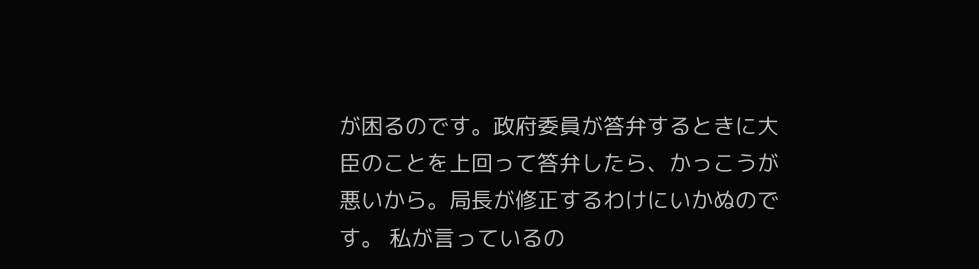が困るのです。政府委員が答弁するときに大臣のことを上回って答弁したら、かっこうが悪いから。局長が修正するわけにいかぬのです。 私が言っているの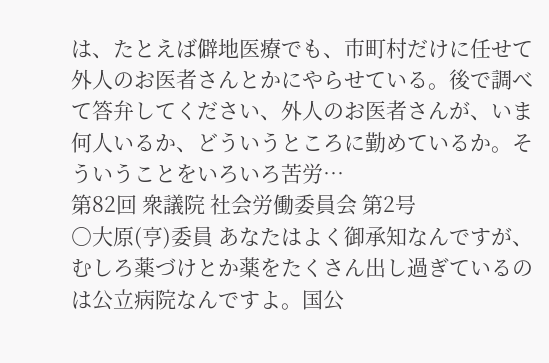は、たとえば僻地医療でも、市町村だけに任せて外人のお医者さんとかにやらせている。後で調べて答弁してください、外人のお医者さんが、いま何人いるか、どういうところに勤めているか。そういうことをいろいろ苦労…
第82回 衆議院 社会労働委員会 第2号
○大原(亨)委員 あなたはよく御承知なんですが、むしろ薬づけとか薬をたくさん出し過ぎているのは公立病院なんですよ。国公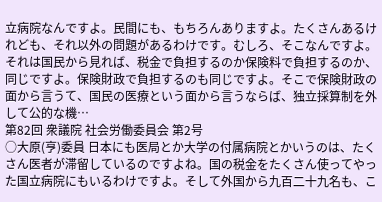立病院なんですよ。民間にも、もちろんありますよ。たくさんあるけれども、それ以外の問題があるわけです。むしろ、そこなんですよ。それは国民から見れば、税金で負担するのか保険料で負担するのか、同じですよ。保険財政で負担するのも同じですよ。そこで保険財政の面から言うて、国民の医療という面から言うならば、独立採算制を外して公的な機…
第82回 衆議院 社会労働委員会 第2号
○大原(亨)委員 日本にも医局とか大学の付属病院とかいうのは、たくさん医者が滞留しているのですよね。国の税金をたくさん使ってやった国立病院にもいるわけですよ。そして外国から九百二十九名も、こ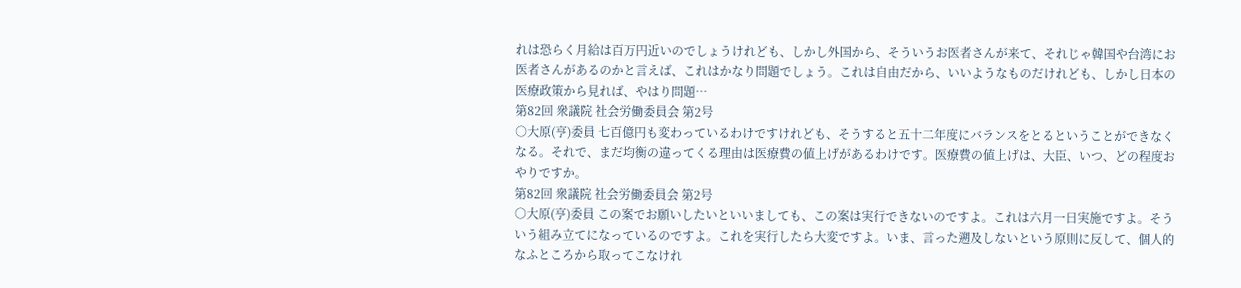れは恐らく月給は百万円近いのでしょうけれども、しかし外国から、そういうお医者さんが来て、それじゃ韓国や台湾にお医者さんがあるのかと言えば、これはかなり問題でしょう。これは自由だから、いいようなものだけれども、しかし日本の医療政策から見れば、やはり問題…
第82回 衆議院 社会労働委員会 第2号
○大原(亨)委員 七百億円も変わっているわけですけれども、そうすると五十二年度にバランスをとるということができなくなる。それで、まだ均衡の違ってくる理由は医療費の値上げがあるわけです。医療費の値上げは、大臣、いつ、どの程度おやりですか。
第82回 衆議院 社会労働委員会 第2号
○大原(亨)委員 この案でお願いしたいといいましても、この案は実行できないのですよ。これは六月一日実施ですよ。そういう組み立てになっているのですよ。これを実行したら大変ですよ。いま、言った遡及しないという原則に反して、個人的なふところから取ってこなけれ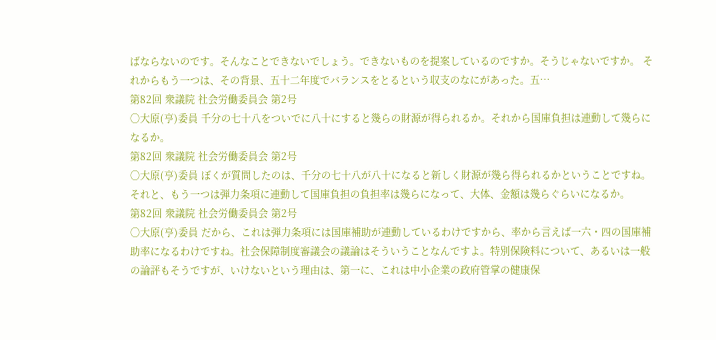ばならないのです。そんなことできないでしょう。できないものを提案しているのですか。そうじゃないですか。 それからもう一つは、その背景、五十二年度でバランスをとるという収支のなにがあった。五…
第82回 衆議院 社会労働委員会 第2号
○大原(亨)委員 千分の七十八をついでに八十にすると幾らの財源が得られるか。それから国庫負担は連動して幾らになるか。
第82回 衆議院 社会労働委員会 第2号
○大原(亨)委員 ぼくが質問したのは、千分の七十八が八十になると新しく財源が幾ら得られるかということですね。それと、もう一つは弾力条項に連動して国庫負担の負担率は幾らになって、大体、金額は幾らぐらいになるか。
第82回 衆議院 社会労働委員会 第2号
○大原(亨)委員 だから、これは弾力条項には国庫補助が連動しているわけですから、率から言えば一六・四の国庫補助率になるわけですね。社会保障制度審議会の議論はそういうことなんですよ。特別保険料について、あるいは一般の論評もそうですが、いけないという理由は、第一に、これは中小企業の政府管掌の健康保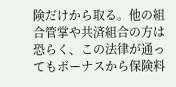険だけから取る。他の組合管掌や共済組合の方は恐らく、この法律が通ってもボーナスから保険料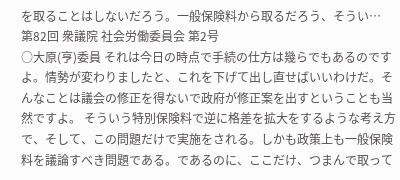を取ることはしないだろう。一般保険料から取るだろう、そうい…
第82回 衆議院 社会労働委員会 第2号
○大原(亨)委員 それは今日の時点で手続の仕方は幾らでもあるのですよ。情勢が変わりましたと、これを下げて出し直せばいいわけだ。そんなことは議会の修正を得ないで政府が修正案を出すということも当然ですよ。 そういう特別保険料で逆に格差を拡大をするような考え方で、そして、この問題だけで実施をされる。しかも政策上も一般保険料を議論すべき問題である。であるのに、ここだけ、つまんで取って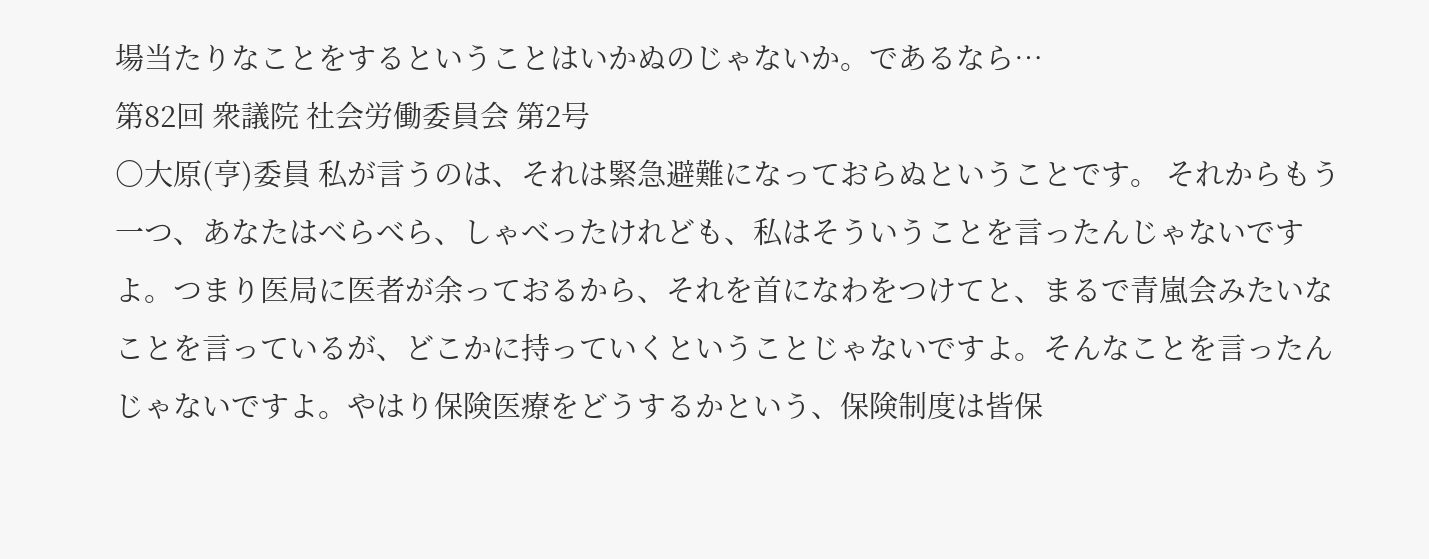場当たりなことをするということはいかぬのじゃないか。であるなら…
第82回 衆議院 社会労働委員会 第2号
○大原(亨)委員 私が言うのは、それは緊急避難になっておらぬということです。 それからもう一つ、あなたはべらべら、しゃべったけれども、私はそういうことを言ったんじゃないですよ。つまり医局に医者が余っておるから、それを首になわをつけてと、まるで青嵐会みたいなことを言っているが、どこかに持っていくということじゃないですよ。そんなことを言ったんじゃないですよ。やはり保険医療をどうするかという、保険制度は皆保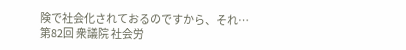険で社会化されておるのですから、それ…
第82回 衆議院 社会労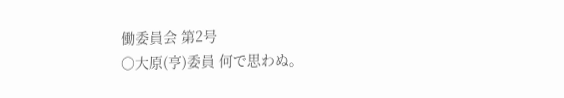働委員会 第2号
○大原(亨)委員 何で思わぬ。